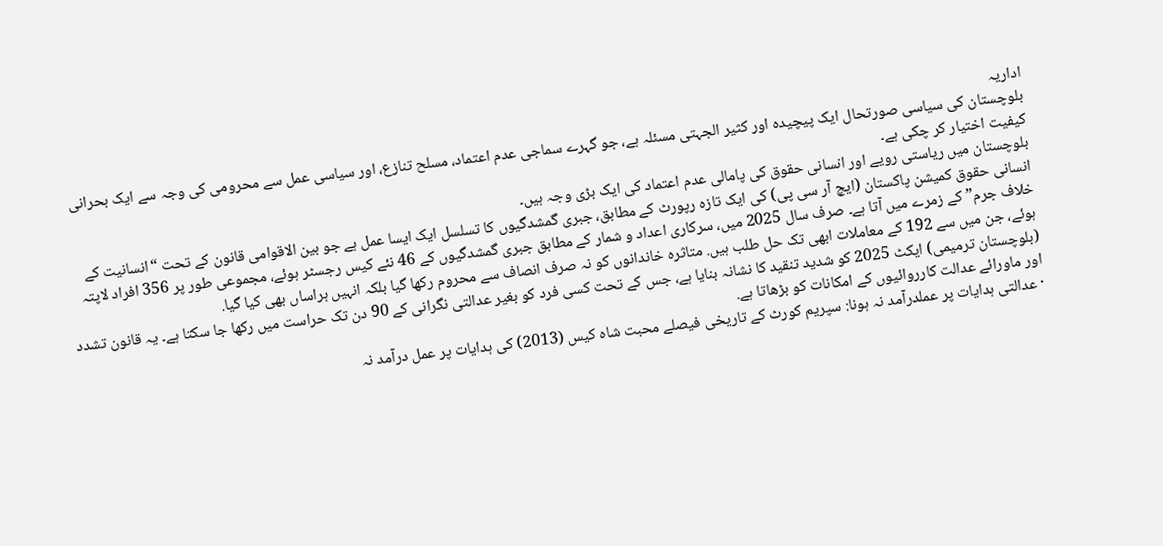اداریہ
بلوچستان کی سیاسی صورتحال ایک پیچیدہ اور کثیر الجہتی مسئلہ ہے، جو گہرے سماجی عدم اعتماد، مسلح تنازع، اور سیاسی عمل سے محرومی کی وجہ سے ایک بحرانی کیفیت اختیار کر چکی ہے۔
بلوچستان میں ریاستی رویے اور انسانی حقوق کی پامالی عدم اعتماد کی ایک بڑی وجہ ہیں۔
انسانی حقوق کمیشن پاکستان (ایچ آر سی پی) کی ایک تازہ رپورٹ کے مطابق، جبری گمشدگیوں کا تسلسل ایک ایسا عمل ہے جو بین الاقوامی قانون کے تحت “انسانیت کے خلاف جرم” کے زمرے میں آتا ہے۔ صرف سال 2025 میں، سرکاری اعداد و شمار کے مطابق جبری گمشدگیوں کے 46 نئے کیس رجسٹر ہوئے، مجموعی طور پر 356 افراد لاپتہ ہوئے، جن میں سے 192 کے معاملات ابھی تک حل طلب ہیں. متاثرہ خاندانوں کو نہ صرف انصاف سے محروم رکھا گیا بلکہ انہیں ہراساں بھی کیا گیا.
(بلوچستان ترمیمی) ایکٹ 2025 کو شدید تنقید کا نشانہ بنایا ہے، جس کے تحت کسی فرد کو بغیر عدالتی نگرانی کے 90 دن تک حراست میں رکھا جا سکتا ہے۔ یہ قانون تشدد اور ماورائے عدالت کارروائیوں کے امکانات کو بڑھاتا ہے.
· عدالتی ہدایات پر عملدرآمد نہ ہونا: سپریم کورٹ کے تاریخی فیصلے محبت شاہ کیس (2013) کی ہدایات پر عمل درآمد نہ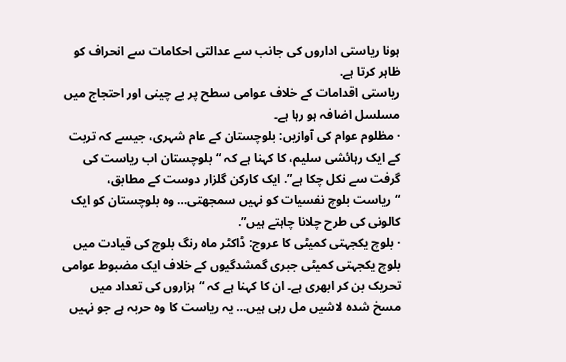ہونا ریاستی اداروں کی جانب سے عدالتی احکامات سے انحراف کو ظاہر کرتا ہے.
ریاستی اقدامات کے خلاف عوامی سطح پر بے چینی اور احتجاج میں مسلسل اضافہ ہو رہا ہے۔
· مظلوم عوام کی آوازیں: بلوچستان کے عام شہری، جیسے کہ تربت کے ایک رہائشی سلیم، کا کہنا ہے کہ “بلوچستان اب ریاست کی گرفت سے نکل چکا ہے”. ایک کارکن گلزار دوست کے مطابق، “ریاست بلوچ نفسیات کو نہیں سمجھتی… وہ بلوچستان کو ایک کالونی کی طرح چلانا چاہتے ہیں”.
· بلوچ یکجہتی کمیٹی کا عروج: ڈاکٹر ماہ رنگ بلوچ کی قیادت میں بلوچ یکجہتی کمیٹی جبری گمشدگیوں کے خلاف ایک مضبوط عوامی تحریک بن کر ابھری ہے۔ ان کا کہنا ہے کہ “ہزاروں کی تعداد میں مسخ شدہ لاشیں مل رہی ہیں… یہ ریاست کا وہ حربہ ہے جو نہیں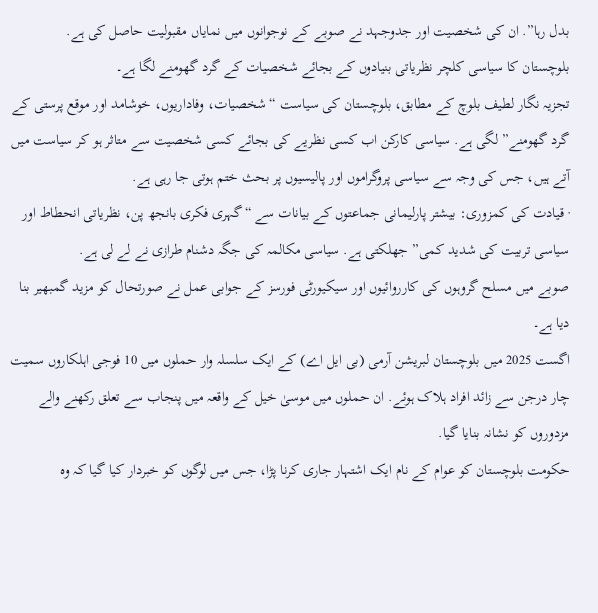بدل رہا”. ان کی شخصیت اور جدوجہد نے صوبے کے نوجوانوں میں نمایاں مقبولیت حاصل کی ہے.
بلوچستان کا سیاسی کلچر نظریاتی بنیادوں کے بجائے شخصیات کے گرد گھومنے لگا ہے۔
تجزیہ نگار لطیف بلوچ کے مطابق، بلوچستان کی سیاست “شخصیات، وفاداریوں، خوشامد اور موقع پرستی کے گرد گھومنے” لگی ہے. سیاسی کارکن اب کسی نظریے کی بجائے کسی شخصیت سے متاثر ہو کر سیاست میں آتے ہیں، جس کی وجہ سے سیاسی پروگراموں اور پالیسیوں پر بحث ختم ہوتی جا رہی ہے.
· قیادت کی کمزوری: بیشتر پارلیمانی جماعتوں کے بیانات سے “گہری فکری بانجھ پن، نظریاتی انحطاط اور سیاسی تربیت کی شدید کمی” جھلکتی ہے. سیاسی مکالمہ کی جگہ دشنام طرازی نے لے لی ہے.
صوبے میں مسلح گروہوں کی کارروائیوں اور سیکیورٹی فورسز کے جوابی عمل نے صورتحال کو مزید گمبھیر بنا دیا ہے۔
اگست 2025 میں بلوچستان لبریشن آرمی (بی ایل اے) کے ایک سلسلہ وار حملوں میں 10 فوجی اہلکاروں سمیت چار درجن سے زائد افراد ہلاک ہوئے. ان حملوں میں موسیٰ خیل کے واقعہ میں پنجاب سے تعلق رکھنے والے مزدوروں کو نشانہ بنایا گیا.
حکومت بلوچستان کو عوام کے نام ایک اشتہار جاری کرنا پڑا، جس میں لوگوں کو خبردار کیا گیا کہ وہ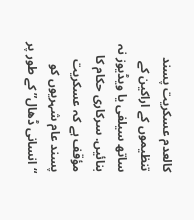کالعدم عسکریت پسند تنظیموں کے اراکین کے ساتھ سیلفی یا ویڈیوز نہ بنائیں. سرکاری حکام کا مؤقف ہے کہ عسکریت پسند عام شہریوں کو “انسانی ڈھال” کے طور پر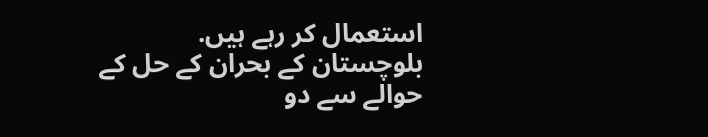استعمال کر رہے ہیں.
بلوچستان کے بحران کے حل کے حوالے سے دو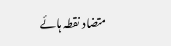متضاد نقطہ ہائے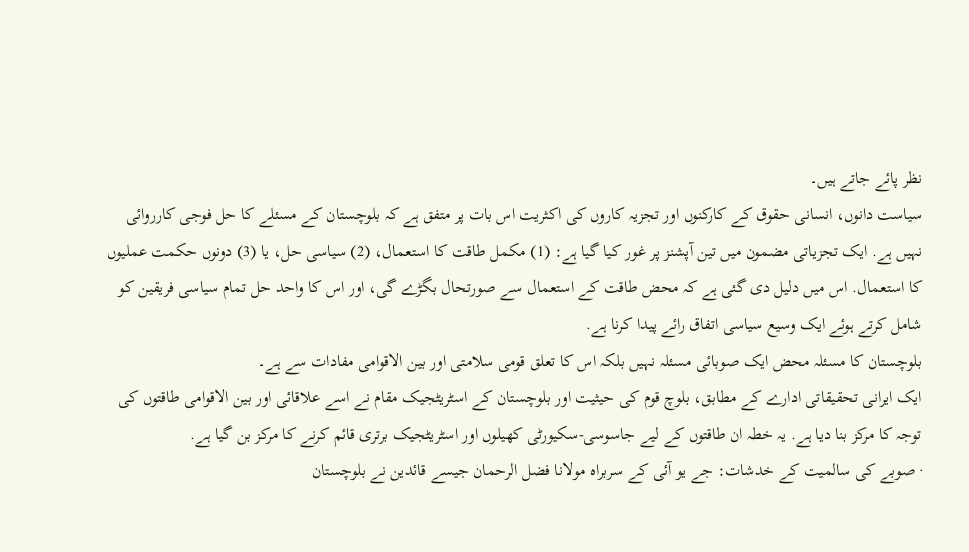نظر پائے جاتے ہیں۔
سیاست دانوں، انسانی حقوق کے کارکنوں اور تجزیہ کاروں کی اکثریت اس بات پر متفق ہے کہ بلوچستان کے مسئلے کا حل فوجی کارروائی نہیں ہے. ایک تجزیاتی مضمون میں تین آپشنز پر غور کیا گیا ہے: (1) مکمل طاقت کا استعمال، (2) سیاسی حل، یا (3) دونوں حکمت عملیوں کا استعمال. اس میں دلیل دی گئی ہے کہ محض طاقت کے استعمال سے صورتحال بگڑے گی، اور اس کا واحد حل تمام سیاسی فریقین کو شامل کرتے ہوئے ایک وسیع سیاسی اتفاق رائے پیدا کرنا ہے.
بلوچستان کا مسئلہ محض ایک صوبائی مسئلہ نہیں بلکہ اس کا تعلق قومی سلامتی اور بین الاقوامی مفادات سے ہے۔
ایک ایرانی تحقیقاتی ادارے کے مطابق، بلوچ قوم کی حیثیت اور بلوچستان کے اسٹریٹجیک مقام نے اسے علاقائی اور بین الاقوامی طاقتوں کی توجہ کا مرکز بنا دیا ہے. یہ خطہ ان طاقتوں کے لیے جاسوسی-سکیورٹی کھیلوں اور اسٹریٹجیک برتری قائم کرنے کا مرکز بن گیا ہے.
· صوبے کی سالمیت کے خدشات: جے یو آئی کے سربراہ مولانا فضل الرحمان جیسے قائدین نے بلوچستان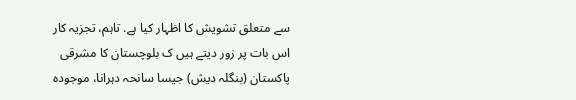سے متعلق تشویش کا اظہار کیا ہے. تاہم، تجزیہ کار اس بات پر زور دیتے ہیں ک بلوچستان کا مشرقی پاکستان (بنگلہ دیش) جیسا سانحہ دہرانا، موجودہ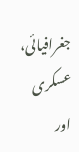جغرافیائی، عسکری اور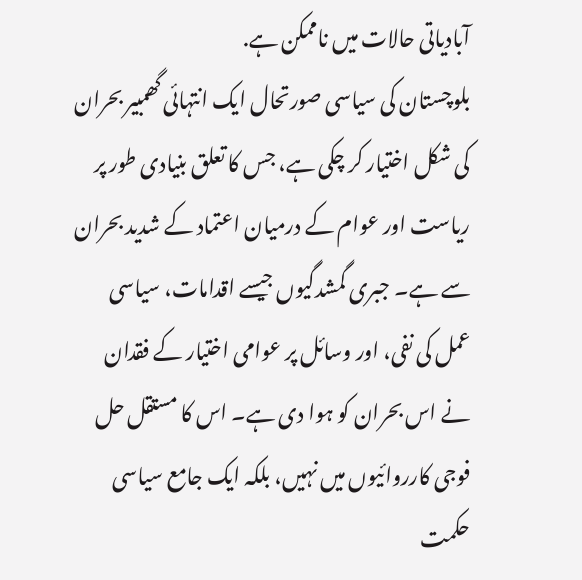آبادیاتی حالات میں ناممکن ہے.
بلوچستان کی سیاسی صورتحال ایک انتہائی گھمبیر بحران کی شکل اختیار کر چکی ہے، جس کا تعلق بنیادی طور پر ریاست اور عوام کے درمیان اعتماد کے شدید بحران سے ہے۔ جبری گمشدگیوں جیسے اقدامات، سیاسی عمل کی نفی، اور وسائل پر عوامی اختیار کے فقدان نے اس بحران کو ہوا دی ہے۔ اس کا مستقل حل فوجی کارروائیوں میں نہیں، بلکہ ایک جامع سیاسی حکمت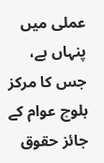عملی میں پنہاں ہے، جس کا مرکز بلوچ عوام کے جائز حقوق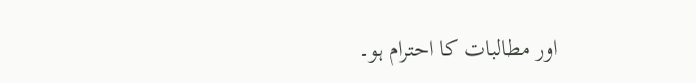اور مطالبات کا احترام ہو۔